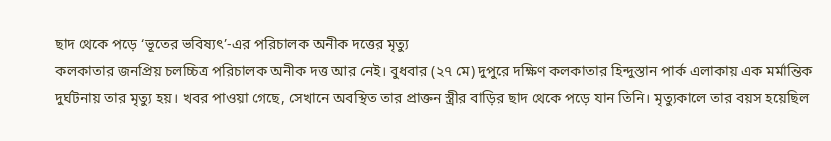ছাদ থেকে পড়ে ‘ভূতের ভবিষ্যৎ’-এর পরিচালক অনীক দত্তের মৃত্যু
কলকাতার জনপ্রিয় চলচ্চিত্র পরিচালক অনীক দত্ত আর নেই। বুধবার (২৭ মে) দুপুরে দক্ষিণ কলকাতার হিন্দুস্তান পার্ক এলাকায় এক মর্মান্তিক দুর্ঘটনায় তার মৃত্যু হয়। খবর পাওয়া গেছে, সেখানে অবস্থিত তার প্রাক্তন স্ত্রীর বাড়ির ছাদ থেকে পড়ে যান তিনি। মৃত্যুকালে তার বয়স হয়েছিল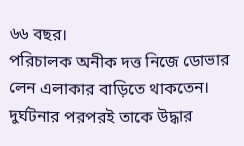৬৬ বছর।
পরিচালক অনীক দত্ত নিজে ডোভার লেন এলাকার বাড়িতে থাকতেন। দুর্ঘটনার পরপরই তাকে উদ্ধার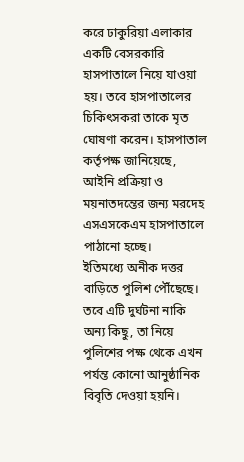করে ঢাকুরিয়া এলাকার একটি বেসরকারি হাসপাতালে নিয়ে যাওয়া হয়। তবে হাসপাতালের চিকিৎসকরা তাকে মৃত ঘোষণা করেন। হাসপাতাল কর্তৃপক্ষ জানিয়েছে, আইনি প্রক্রিয়া ও ময়নাতদন্তের জন্য মরদেহ এসএসকেএম হাসপাতালে পাঠানো হচ্ছে।
ইতিমধ্যে অনীক দত্তর বাড়িতে পুলিশ পৌঁছেছে। তবে এটি দুর্ঘটনা নাকি অন্য কিছু, তা নিয়ে পুলিশের পক্ষ থেকে এখন পর্যন্ত কোনো আনুষ্ঠানিক বিবৃতি দেওয়া হয়নি।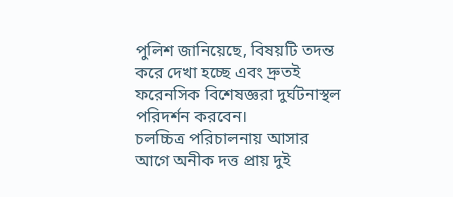পুলিশ জানিয়েছে, বিষয়টি তদন্ত করে দেখা হচ্ছে এবং দ্রুতই ফরেনসিক বিশেষজ্ঞরা দুর্ঘটনাস্থল পরিদর্শন করবেন।
চলচ্চিত্র পরিচালনায় আসার আগে অনীক দত্ত প্রায় দুই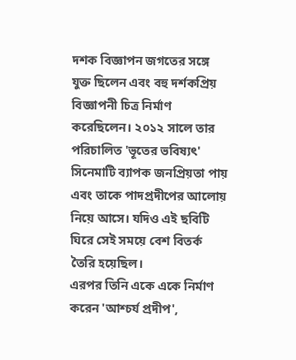দশক বিজ্ঞাপন জগতের সঙ্গে যুক্ত ছিলেন এবং বহু দর্শকপ্রিয় বিজ্ঞাপনী চিত্র নির্মাণ করেছিলেন। ২০১২ সালে তার পরিচালিত 'ভূতের ভবিষ্যৎ' সিনেমাটি ব্যাপক জনপ্রিয়তা পায় এবং তাকে পাদপ্রদীপের আলোয় নিয়ে আসে। যদিও এই ছবিটি ঘিরে সেই সময়ে বেশ বিতর্ক তৈরি হয়েছিল।
এরপর তিনি একে একে নির্মাণ করেন 'আশ্চর্য প্রদীপ',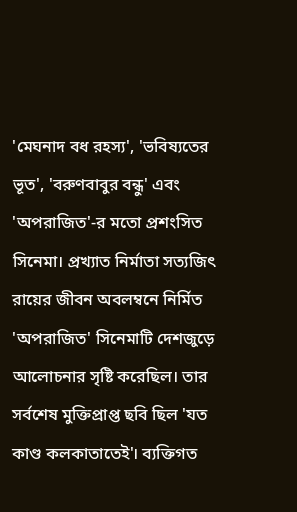'মেঘনাদ বধ রহস্য', 'ভবিষ্যতের ভূত', 'বরুণবাবুর বন্ধু' এবং 'অপরাজিত'-র মতো প্রশংসিত সিনেমা। প্রখ্যাত নির্মাতা সত্যজিৎ রায়ের জীবন অবলম্বনে নির্মিত 'অপরাজিত' সিনেমাটি দেশজুড়ে আলোচনার সৃষ্টি করেছিল। তার সর্বশেষ মুক্তিপ্রাপ্ত ছবি ছিল 'যত কাণ্ড কলকাতাতেই'। ব্যক্তিগত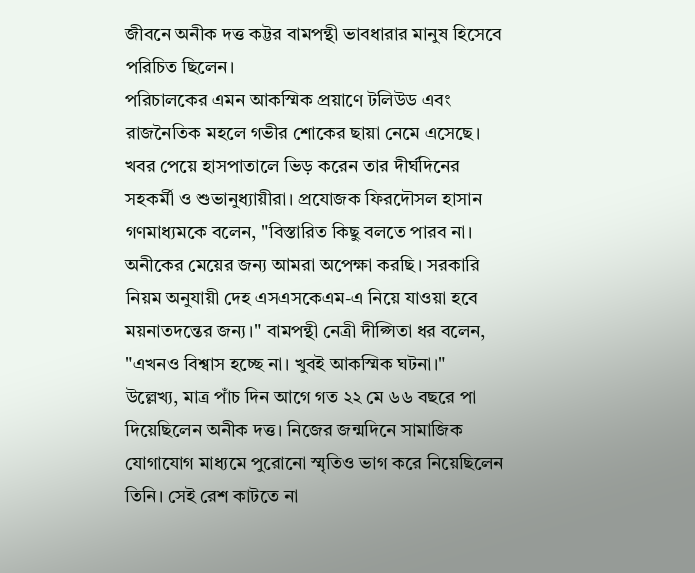জীবনে অনীক দত্ত কট্টর বামপন্থী ভাবধারার মানুষ হিসেবে পরিচিত ছিলেন।
পরিচালকের এমন আকস্মিক প্রয়াণে টলিউড এবং রাজনৈতিক মহলে গভীর শোকের ছায়া নেমে এসেছে। খবর পেয়ে হাসপাতালে ভিড় করেন তার দীর্ঘদিনের সহকর্মী ও শুভানুধ্যায়ীরা। প্রযোজক ফিরদৌসল হাসান গণমাধ্যমকে বলেন, "বিস্তারিত কিছু বলতে পারব না। অনীকের মেয়ের জন্য আমরা অপেক্ষা করছি। সরকারি নিয়ম অনুযায়ী দেহ এসএসকেএম-এ নিয়ে যাওয়া হবে ময়নাতদন্তের জন্য।" বামপন্থী নেত্রী দীপ্সিতা ধর বলেন, "এখনও বিশ্বাস হচ্ছে না। খুবই আকস্মিক ঘটনা।"
উল্লেখ্য, মাত্র পাঁচ দিন আগে গত ২২ মে ৬৬ বছরে পা দিয়েছিলেন অনীক দত্ত। নিজের জন্মদিনে সামাজিক যোগাযোগ মাধ্যমে পুরোনো স্মৃতিও ভাগ করে নিয়েছিলেন তিনি। সেই রেশ কাটতে না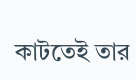কাটতেই তার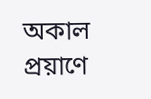অকাল প্রয়াণে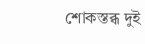শোকস্তব্ধ দুই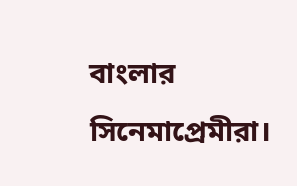বাংলার সিনেমাপ্রেমীরা।